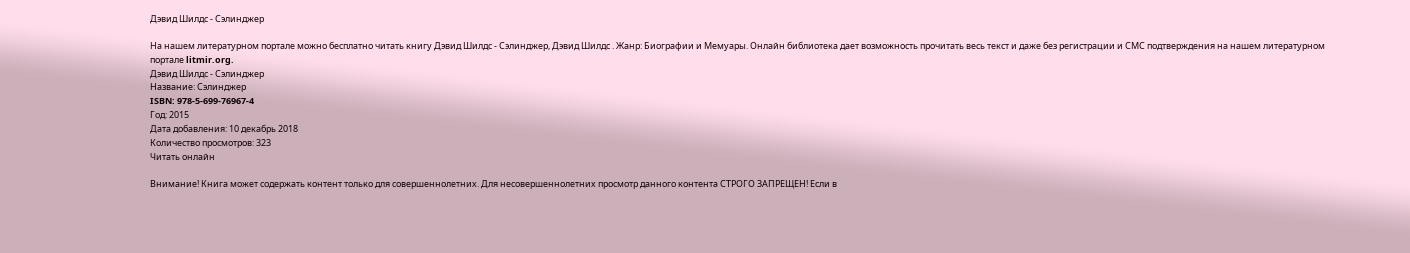Дэвид Шилдс - Сэлинджер

На нашем литературном портале можно бесплатно читать книгу Дэвид Шилдс - Сэлинджер, Дэвид Шилдс . Жанр: Биографии и Мемуары. Онлайн библиотека дает возможность прочитать весь текст и даже без регистрации и СМС подтверждения на нашем литературном портале litmir.org.
Дэвид Шилдс - Сэлинджер
Название: Сэлинджер
ISBN: 978-5-699-76967-4
Год: 2015
Дата добавления: 10 декабрь 2018
Количество просмотров: 323
Читать онлайн

Внимание! Книга может содержать контент только для совершеннолетних. Для несовершеннолетних просмотр данного контента СТРОГО ЗАПРЕЩЕН! Если в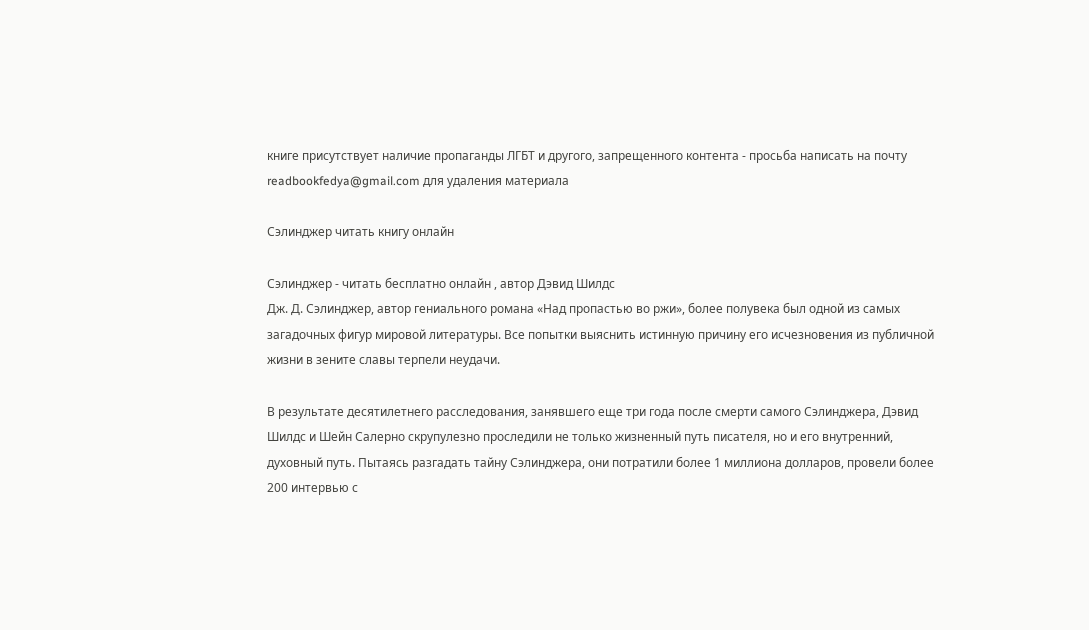книге присутствует наличие пропаганды ЛГБТ и другого, запрещенного контента - просьба написать на почту readbookfedya@gmail.com для удаления материала

Сэлинджер читать книгу онлайн

Сэлинджер - читать бесплатно онлайн , автор Дэвид Шилдс
Дж. Д. Сэлинджер, автор гениального романа «Над пропастью во ржи», более полувека был одной из самых загадочных фигур мировой литературы. Все попытки выяснить истинную причину его исчезновения из публичной жизни в зените славы терпели неудачи.

В результате десятилетнего расследования, занявшего еще три года после смерти самого Сэлинджера, Дэвид Шилдс и Шейн Салерно скрупулезно проследили не только жизненный путь писателя, но и его внутренний, духовный путь. Пытаясь разгадать тайну Сэлинджера, они потратили более 1 миллиона долларов, провели более 200 интервью с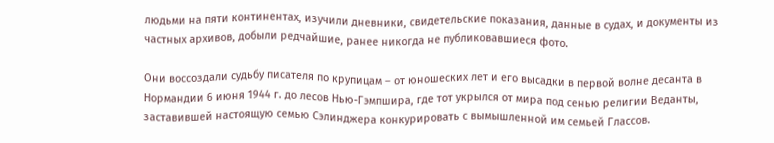людьми на пяти континентах, изучили дневники, свидетельские показания, данные в судах, и документы из частных архивов, добыли редчайшие, ранее никогда не публиковавшиеся фото.

Они воссоздали судьбу писателя по крупицам – от юношеских лет и его высадки в первой волне десанта в Нормандии 6 июня 1944 г. до лесов Нью-Гэмпшира, где тот укрылся от мира под сенью религии Веданты, заставившей настоящую семью Сэлинджера конкурировать с вымышленной им семьей Глассов.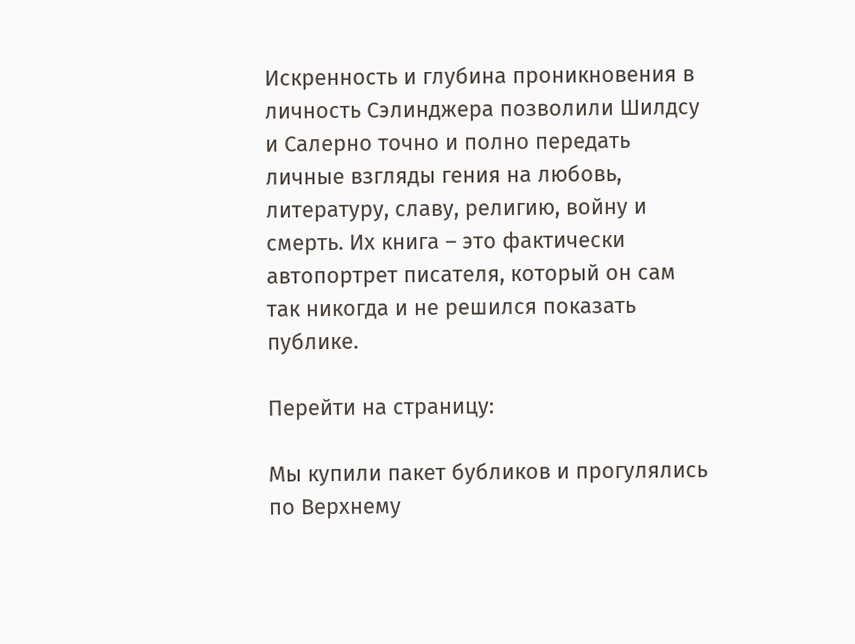Искренность и глубина проникновения в личность Сэлинджера позволили Шилдсу и Салерно точно и полно передать личные взгляды гения на любовь, литературу, славу, религию, войну и смерть. Их книга – это фактически автопортрет писателя, который он сам так никогда и не решился показать публике.

Перейти на страницу:

Мы купили пакет бубликов и прогулялись по Верхнему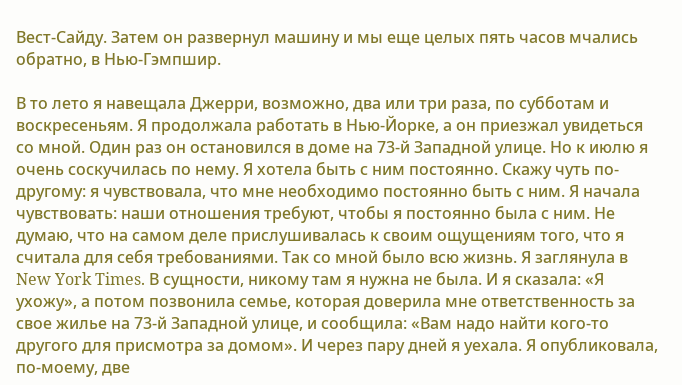Вест-Сайду. Затем он развернул машину и мы еще целых пять часов мчались обратно, в Нью-Гэмпшир.

В то лето я навещала Джерри, возможно, два или три раза, по субботам и воскресеньям. Я продолжала работать в Нью-Йорке, а он приезжал увидеться со мной. Один раз он остановился в доме на 73-й Западной улице. Но к июлю я очень соскучилась по нему. Я хотела быть с ним постоянно. Скажу чуть по-другому: я чувствовала, что мне необходимо постоянно быть с ним. Я начала чувствовать: наши отношения требуют, чтобы я постоянно была с ним. Не думаю, что на самом деле прислушивалась к своим ощущениям того, что я считала для себя требованиями. Так со мной было всю жизнь. Я заглянула в New York Times. В сущности, никому там я нужна не была. И я сказала: «Я ухожу», а потом позвонила семье, которая доверила мне ответственность за свое жилье на 73-й Западной улице, и сообщила: «Вам надо найти кого-то другого для присмотра за домом». И через пару дней я уехала. Я опубликовала, по-моему, две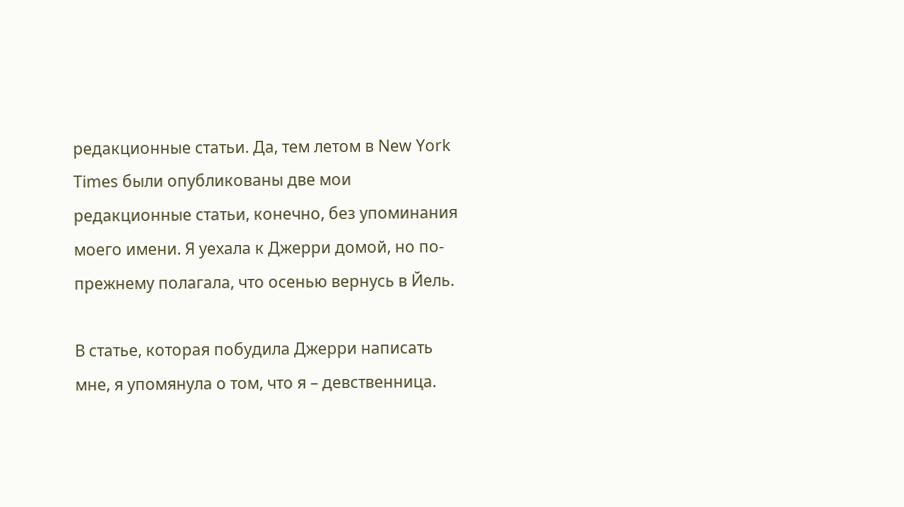редакционные статьи. Да, тем летом в New York Times были опубликованы две мои редакционные статьи, конечно, без упоминания моего имени. Я уехала к Джерри домой, но по-прежнему полагала, что осенью вернусь в Йель.

В статье, которая побудила Джерри написать мне, я упомянула о том, что я – девственница.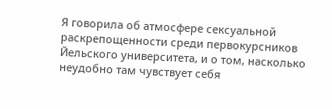Я говорила об атмосфере сексуальной раскрепощенности среди первокурсников Йельского университета, и о том, насколько неудобно там чувствует себя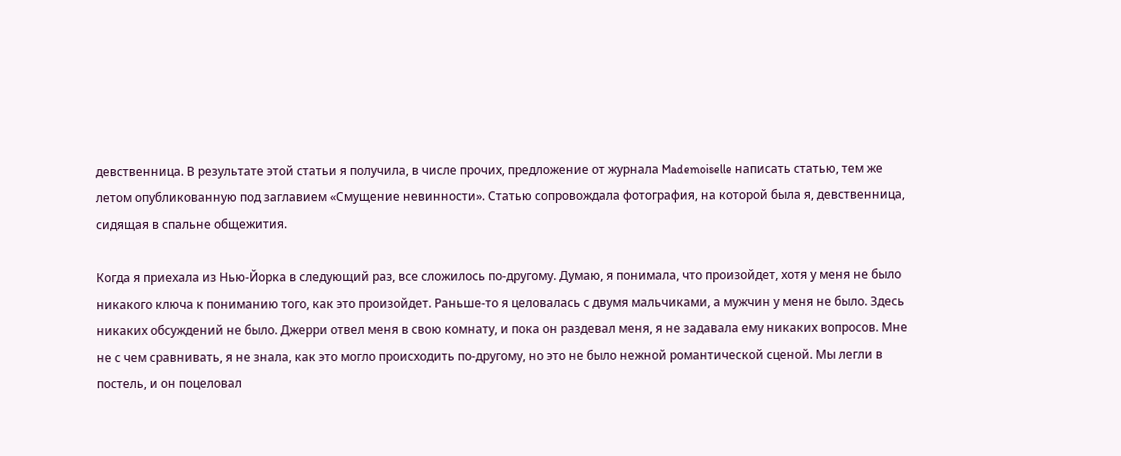девственница. В результате этой статьи я получила, в числе прочих, предложение от журнала Mademoiselle написать статью, тем же летом опубликованную под заглавием «Смущение невинности». Статью сопровождала фотография, на которой была я, девственница, сидящая в спальне общежития.

Когда я приехала из Нью-Йорка в следующий раз, все сложилось по-другому. Думаю, я понимала, что произойдет, хотя у меня не было никакого ключа к пониманию того, как это произойдет. Раньше-то я целовалась с двумя мальчиками, а мужчин у меня не было. Здесь никаких обсуждений не было. Джерри отвел меня в свою комнату, и пока он раздевал меня, я не задавала ему никаких вопросов. Мне не с чем сравнивать, я не знала, как это могло происходить по-другому, но это не было нежной романтической сценой. Мы легли в постель, и он поцеловал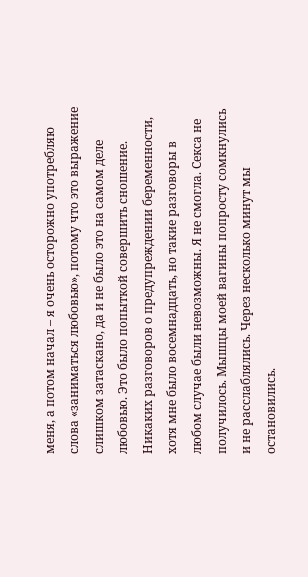меня, а потом начал – я очень осторожно употребляю слова «заниматься любовью», потому что это выражение слишком затаскано, да и не было это на самом деле любовью. Это было попыткой совершить сношение. Никаких разговоров о предупреждении беременности, хотя мне было восемнадцать, но такие разговоры в любом случае были невозможны. Я не смогла. Секса не получилось. Мышцы моей вагины попросту сомкнулись и не расслаблялись. Через несколько минут мы остановились.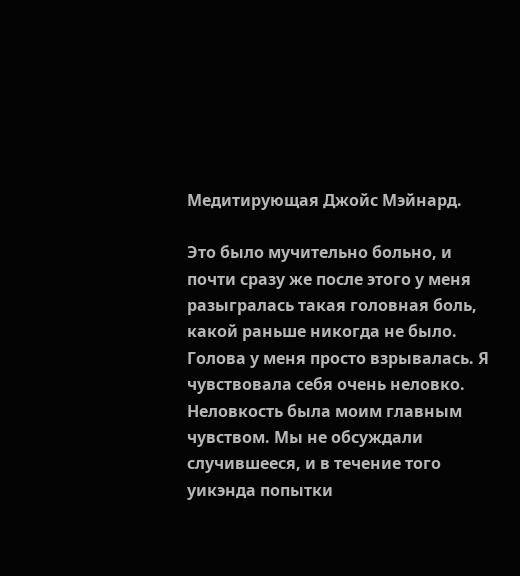Медитирующая Джойс Мэйнард.

Это было мучительно больно, и почти сразу же после этого у меня разыгралась такая головная боль, какой раньше никогда не было. Голова у меня просто взрывалась. Я чувствовала себя очень неловко. Неловкость была моим главным чувством. Мы не обсуждали случившееся, и в течение того уикэнда попытки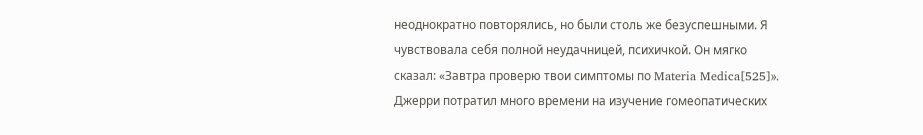неоднократно повторялись, но были столь же безуспешными. Я чувствовала себя полной неудачницей, психичкой. Он мягко сказал: «Завтра проверю твои симптомы по Materia Medica[525]». Джерри потратил много времени на изучение гомеопатических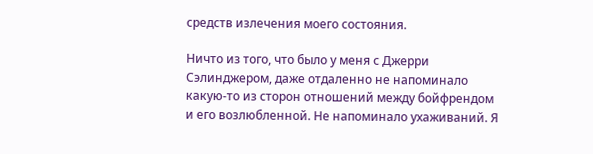средств излечения моего состояния.

Ничто из того, что было у меня с Джерри Сэлинджером, даже отдаленно не напоминало какую-то из сторон отношений между бойфрендом и его возлюбленной. Не напоминало ухаживаний. Я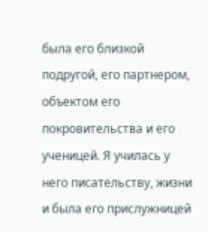была его близкой подругой, его партнером, объектом его покровительства и его ученицей. Я училась у него писательству, жизни и была его прислужницей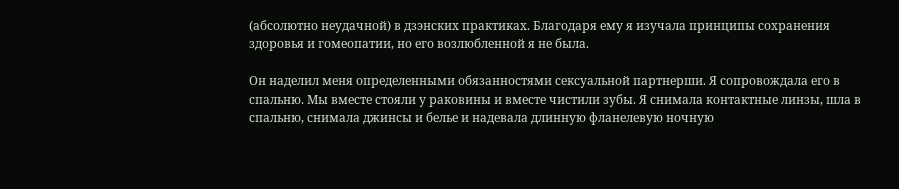(абсолютно неудачной) в дзэнских практиках. Благодаря ему я изучала принципы сохранения здоровья и гомеопатии, но его возлюбленной я не была.

Он наделил меня определенными обязанностями сексуальной партнерши. Я сопровождала его в спальню. Мы вместе стояли у раковины и вместе чистили зубы. Я снимала контактные линзы, шла в спальню, снимала джинсы и белье и надевала длинную фланелевую ночную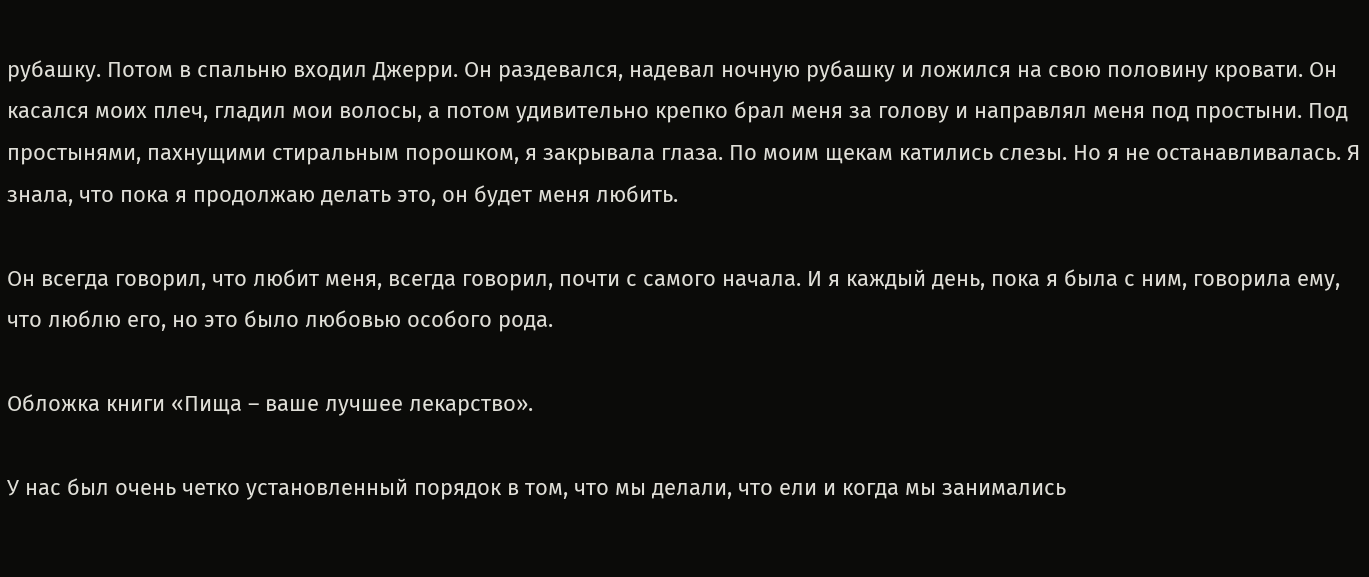рубашку. Потом в спальню входил Джерри. Он раздевался, надевал ночную рубашку и ложился на свою половину кровати. Он касался моих плеч, гладил мои волосы, а потом удивительно крепко брал меня за голову и направлял меня под простыни. Под простынями, пахнущими стиральным порошком, я закрывала глаза. По моим щекам катились слезы. Но я не останавливалась. Я знала, что пока я продолжаю делать это, он будет меня любить.

Он всегда говорил, что любит меня, всегда говорил, почти с самого начала. И я каждый день, пока я была с ним, говорила ему, что люблю его, но это было любовью особого рода.

Обложка книги «Пища – ваше лучшее лекарство».

У нас был очень четко установленный порядок в том, что мы делали, что ели и когда мы занимались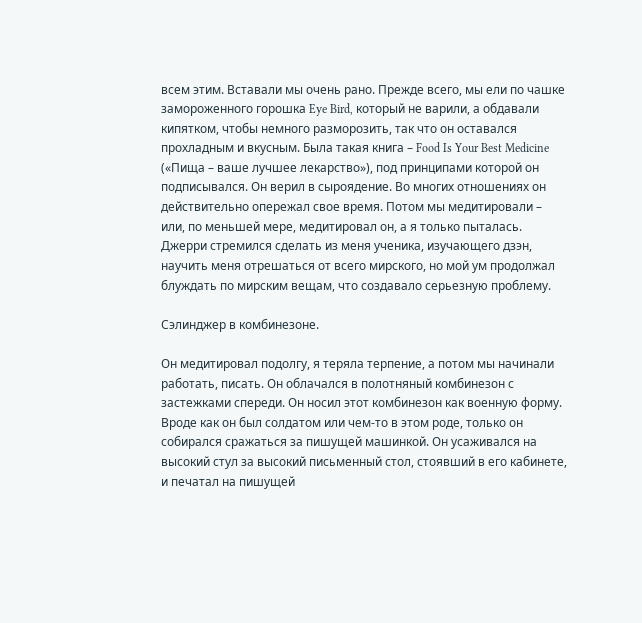всем этим. Вставали мы очень рано. Прежде всего, мы ели по чашке замороженного горошка Eye Bird, который не варили, а обдавали кипятком, чтобы немного разморозить, так что он оставался прохладным и вкусным. Была такая книга – Food Is Your Best Medicine («Пища – ваше лучшее лекарство»), под принципами которой он подписывался. Он верил в сыроядение. Во многих отношениях он действительно опережал свое время. Потом мы медитировали – или, по меньшей мере, медитировал он, а я только пыталась. Джерри стремился сделать из меня ученика, изучающего дзэн, научить меня отрешаться от всего мирского, но мой ум продолжал блуждать по мирским вещам, что создавало серьезную проблему.

Сэлинджер в комбинезоне.

Он медитировал подолгу, я теряла терпение, а потом мы начинали работать, писать. Он облачался в полотняный комбинезон с застежками спереди. Он носил этот комбинезон как военную форму. Вроде как он был солдатом или чем-то в этом роде, только он собирался сражаться за пишущей машинкой. Он усаживался на высокий стул за высокий письменный стол, стоявший в его кабинете, и печатал на пишущей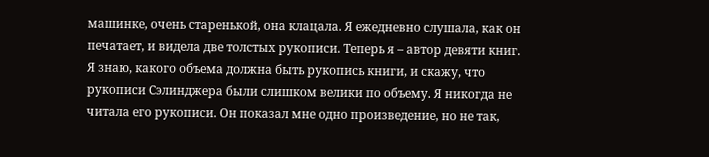машинке, очень старенькой, она клацала. Я ежедневно слушала, как он печатает, и видела две толстых рукописи. Теперь я – автор девяти книг. Я знаю, какого объема должна быть рукопись книги, и скажу, что рукописи Сэлинджера были слишком велики по объему. Я никогда не читала его рукописи. Он показал мне одно произведение, но не так,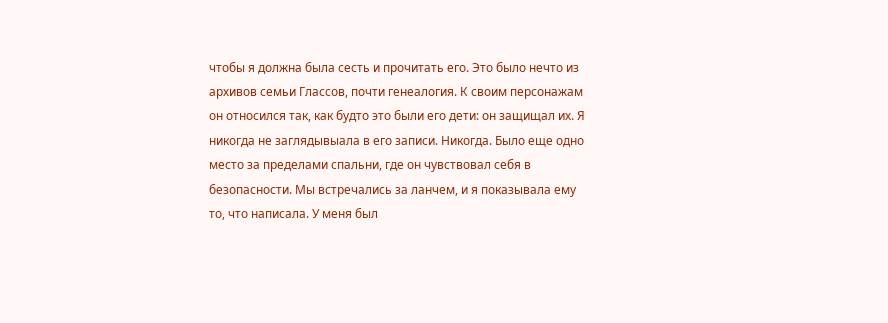чтобы я должна была сесть и прочитать его. Это было нечто из архивов семьи Глассов, почти генеалогия. К своим персонажам он относился так, как будто это были его дети: он защищал их. Я никогда не заглядывыала в его записи. Никогда. Было еще одно место за пределами спальни, где он чувствовал себя в безопасности. Мы встречались за ланчем, и я показывала ему то, что написала. У меня был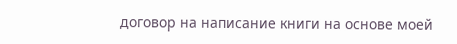договор на написание книги на основе моей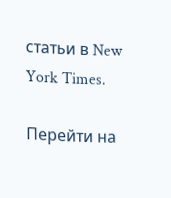статьи в New York Times.

Перейти на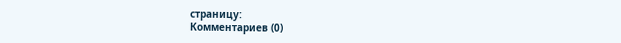страницу:
Комментариев (0)